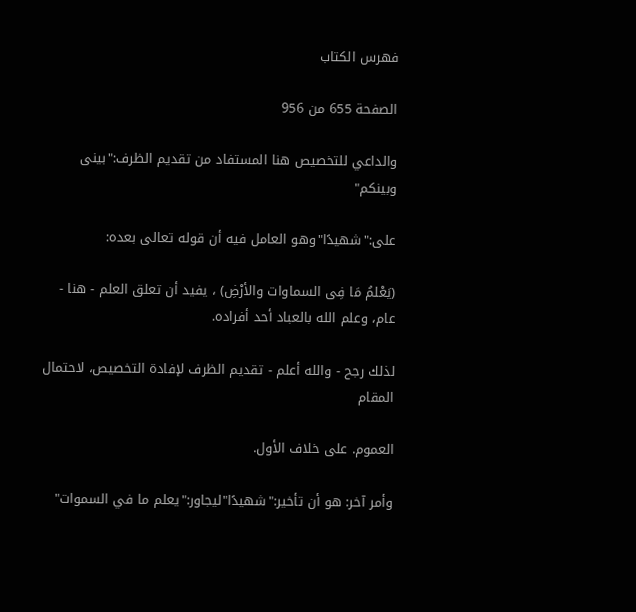فهرس الكتاب

الصفحة 655 من 956

والداعي للتخصيص هنا المستفاد من تقديم الظرف:"بينى وبينكم"

على:"شهيدًا"وهو العامل فيه أن قوله تعالى بعده:

(يَعْلمُ مَا فِى السماوات والأرْضِ) ، يفيد أن تعلق العلم - هنا - عام، وعلم الله بالعباد أحد أفراده.

لذلك رجح - والله أعلم - تقديم الظرف لإفادة التخصيص، لاحتمال المقام

العموم. على خلاف الأول.

وأمر آخر: هو أن تأخير:"شهيدًا"ليجاور:"يعلم ما في السموات"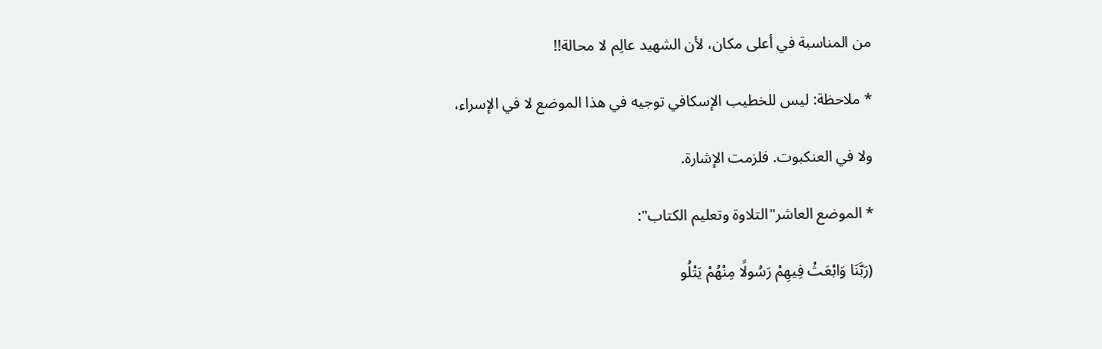من المناسبة في أعلى مكان، لأن الشهيد عالِم لا محالة!!

* ملاحظة: ليس للخطيب الإسكافي توجيه في هذا الموضع لا في الإسراء،

ولا في العنكبوت. فلزمت الإشارة.

* الموضع العاشر"التلاوة وتعليم الكتاب":

(رَبَّنَا وَابْعَثْ فِيهِمْ رَسُولًا مِنْهُمْ يَتْلُو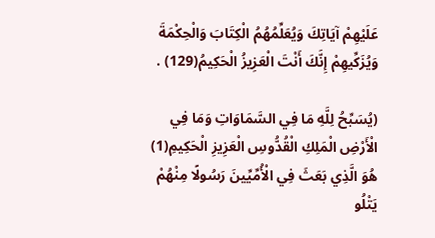عَلَيْهِمْ آيَاتِكَ وَيُعَلِّمُهُمُ الْكِتَابَ وَالْحِكْمَةَ وَيُزَكِّيهِمْ إِنَّكَ أَنْتَ الْعَزِيزُ الْحَكِيمُ(129) .

(يُسَبِّحُ لِلَّهِ مَا فِي السَّمَاوَاتِ وَمَا فِي الْأَرْضِ الْمَلِكِ الْقُدُّوسِ الْعَزِيزِ الْحَكِيمِ(1) هُوَ الَّذِي بَعَثَ فِي الْأُمِّيِّينَ رَسُولًا مِنْهُمْ يَتْلُو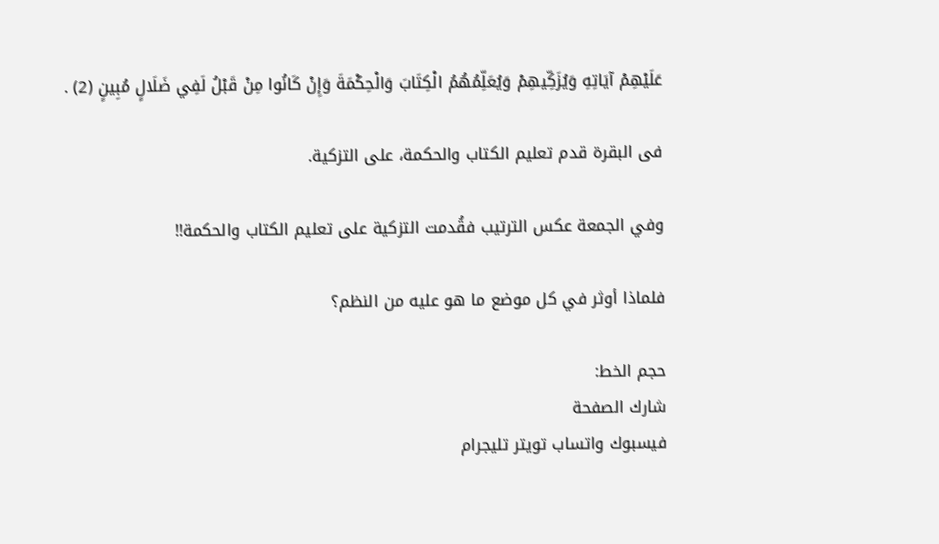عَلَيْهِمْ آيَاتِهِ وَيُزَكِّيهِمْ وَيُعَلِّمُهُمُ الْكِتَابَ وَالْحِكْمَةَ وَإِنْ كَانُوا مِنْ قَبْلُ لَفِي ضَلَالٍ مُبِينٍ (2) .

فى البقرة قدم تعليم الكتاب والحكمة، على التزكية.

وفي الجمعة عكس الترتيب فقُدمت التزكية على تعليم الكتاب والحكمة!!

فلماذا أوثر في كل موضع ما هو عليه من النظم؟

حجم الخط:
شارك الصفحة
فيسبوك واتساب تويتر تليجرام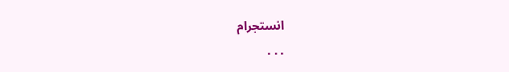انستجرام
. . .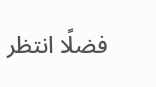فضلًا انتظر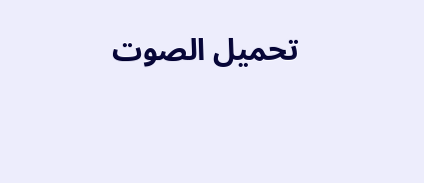تحميل الصوت